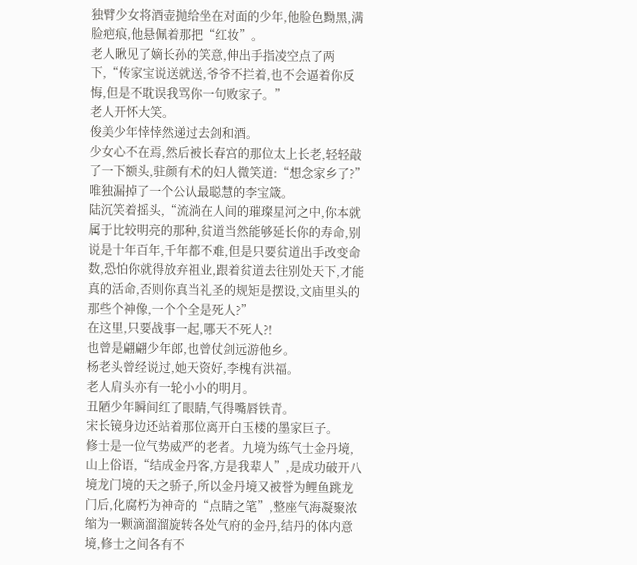独臂少女将酒壶抛给坐在对面的少年,他脸色黝黑,满脸疤痕,他悬佩着那把“红妆”。
老人瞅见了嫡长孙的笑意,伸出手指凌空点了两下,“传家宝说送就送,爷爷不拦着,也不会逼着你反悔,但是不耽误我骂你一句败家子。”
老人开怀大笑。
俊美少年悻悻然递过去剑和酒。
少女心不在焉,然后被长春宫的那位太上长老,轻轻敲了一下额头,驻颜有术的妇人微笑道:“想念家乡了?”
唯独漏掉了一个公认最聪慧的李宝箴。
陆沉笑着摇头,“流淌在人间的璀璨星河之中,你本就属于比较明亮的那种,贫道当然能够延长你的寿命,别说是十年百年,千年都不难,但是只要贫道出手改变命数,恐怕你就得放弃祖业,跟着贫道去往别处天下,才能真的活命,否则你真当礼圣的规矩是摆设,文庙里头的那些个神像,一个个全是死人?”
在这里,只要战事一起,哪天不死人?!
也曾是翩翩少年郎,也曾仗剑远游他乡。
杨老头曾经说过,她天资好,李槐有洪福。
老人肩头亦有一轮小小的明月。
丑陋少年瞬间红了眼睛,气得嘴唇铁青。
宋长镜身边还站着那位离开白玉楼的墨家巨子。
修士是一位气势威严的老者。九境为练气士金丹境,山上俗语,“结成金丹客,方是我辈人”,是成功破开八境龙门境的天之骄子,所以金丹境又被誉为鲤鱼跳龙门后,化腐朽为神奇的“点睛之笔”,整座气海凝聚浓缩为一颗滴溜溜旋转各处气府的金丹,结丹的体内意境,修士之间各有不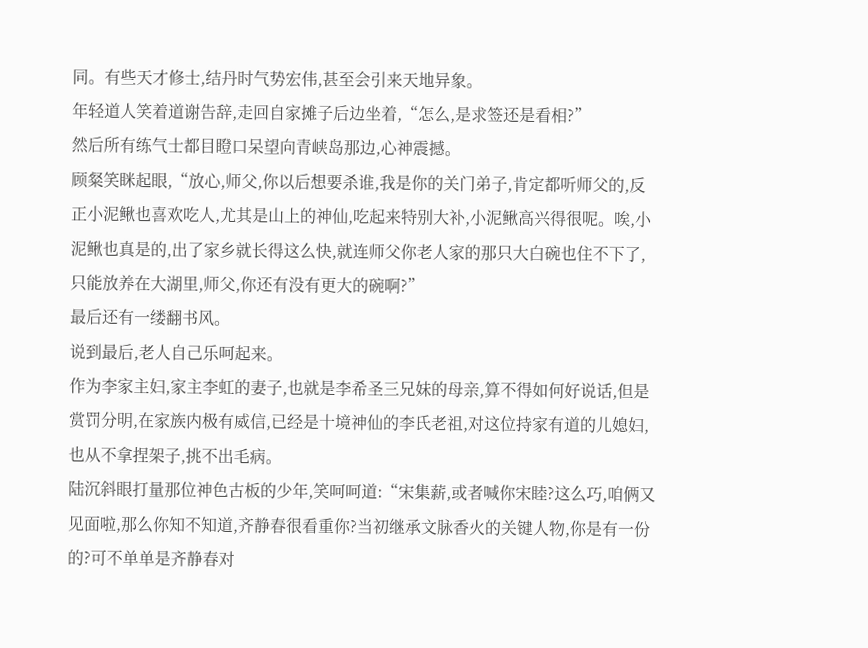同。有些天才修士,结丹时气势宏伟,甚至会引来天地异象。
年轻道人笑着道谢告辞,走回自家摊子后边坐着,“怎么,是求签还是看相?”
然后所有练气士都目瞪口呆望向青峡岛那边,心神震撼。
顾粲笑眯起眼,“放心,师父,你以后想要杀谁,我是你的关门弟子,肯定都听师父的,反正小泥鳅也喜欢吃人,尤其是山上的神仙,吃起来特别大补,小泥鳅高兴得很呢。唉,小泥鳅也真是的,出了家乡就长得这么快,就连师父你老人家的那只大白碗也住不下了,只能放养在大湖里,师父,你还有没有更大的碗啊?”
最后还有一缕翻书风。
说到最后,老人自己乐呵起来。
作为李家主妇,家主李虹的妻子,也就是李希圣三兄妹的母亲,算不得如何好说话,但是赏罚分明,在家族内极有威信,已经是十境神仙的李氏老祖,对这位持家有道的儿媳妇,也从不拿捏架子,挑不出毛病。
陆沉斜眼打量那位神色古板的少年,笑呵呵道:“宋集薪,或者喊你宋睦?这么巧,咱俩又见面啦,那么你知不知道,齐静春很看重你?当初继承文脉香火的关键人物,你是有一份的?可不单单是齐静春对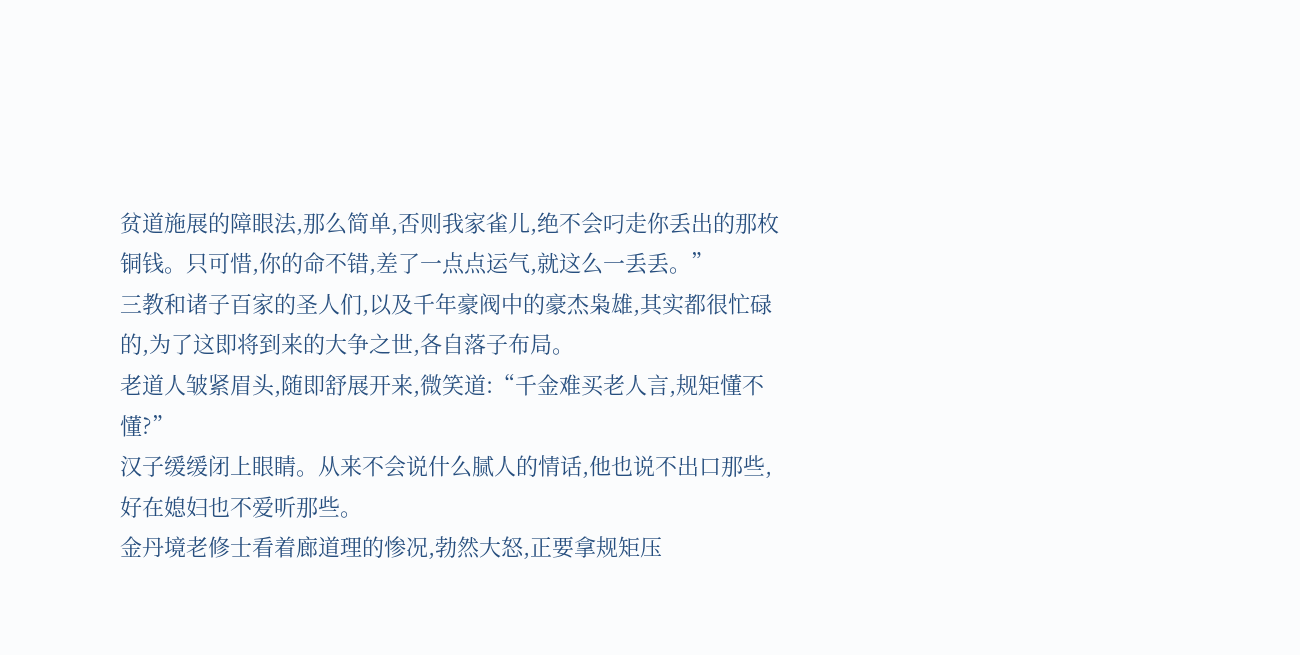贫道施展的障眼法,那么简单,否则我家雀儿,绝不会叼走你丢出的那枚铜钱。只可惜,你的命不错,差了一点点运气,就这么一丢丢。”
三教和诸子百家的圣人们,以及千年豪阀中的豪杰枭雄,其实都很忙碌的,为了这即将到来的大争之世,各自落子布局。
老道人皱紧眉头,随即舒展开来,微笑道:“千金难买老人言,规矩懂不懂?”
汉子缓缓闭上眼睛。从来不会说什么腻人的情话,他也说不出口那些,好在媳妇也不爱听那些。
金丹境老修士看着廊道理的惨况,勃然大怒,正要拿规矩压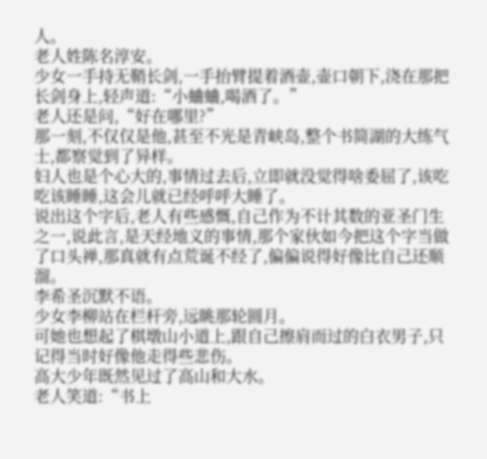人。
老人姓陈名淳安。
少女一手持无鞘长剑,一手抬臂提着酒壶,壶口朝下,浇在那把长剑身上,轻声道:“小蛐蛐,喝酒了。”
老人还是问,“好在哪里?”
那一刻,不仅仅是他,甚至不光是青峡岛,整个书简湖的大练气士,都察觉到了异样。
妇人也是个心大的,事情过去后,立即就没觉得啥委屈了,该吃吃该睡睡,这会儿就已经呼呼大睡了。
说出这个字后,老人有些感慨,自己作为不计其数的亚圣门生之一,说此言,是天经地义的事情,那个家伙如今把这个字当做了口头禅,那真就有点荒诞不经了,偏偏说得好像比自己还顺溜。
李希圣沉默不语。
少女李柳站在栏杆旁,远眺那轮圆月。
可她也想起了棋墩山小道上,跟自己擦肩而过的白衣男子,只记得当时好像他走得些悲伤。
高大少年既然见过了高山和大水。
老人笑道:“书上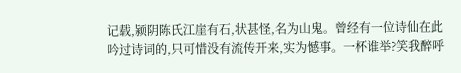记载,颍阴陈氏江崖有石,状甚怪,名为山鬼。曾经有一位诗仙在此吟过诗词的,只可惜没有流传开来,实为憾事。一杯谁举?笑我醉呼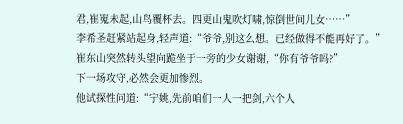君,崔嵬未起,山鸟覆杯去。四更山鬼吹灯啸,惊倒世间儿女……”
李希圣赶紧站起身,轻声道:“爷爷,别这么想。已经做得不能再好了。”
崔东山突然转头望向跪坐于一旁的少女谢谢,“你有爷爷吗?”
下一场攻守,必然会更加惨烈。
他试探性问道:“宁姚,先前咱们一人一把剑,六个人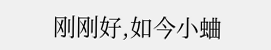刚刚好,如今小蛐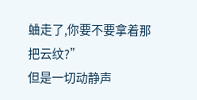蛐走了,你要不要拿着那把云纹?”
但是一切动静声